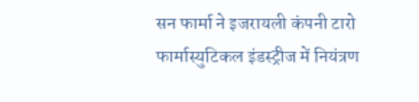सन फार्मा ने इजरायली कंपनी टारो फार्मास्युटिकल इंडस्ट्रीज में नियंत्रण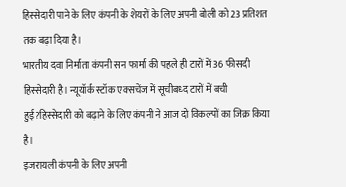हिस्सेदारी पाने के लिए कंपनी के शेयरों के लिए अपनी बोली को 23 प्रतिशत तक बढ़ा दिया है।
भारतीय दवा निर्माता कंपनी सन फार्मा की पहले ही टारों में 36 फीसदी हिस्सेदारी है। न्यूयॉर्क स्टॉक एक्सचेंज में सूचीबध्द टारों में बची हुई?हिस्सेदारी को बढ़ाने के लिए कंपनी ने आज दो विकल्पों का जिक्र किया है।
इजरायली कंपनी के लिए अपनी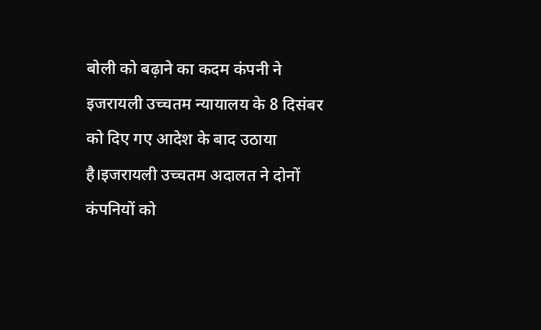बोली को बढ़ाने का कदम कंपनी ने इजरायली उच्चतम न्यायालय के 8 दिसंबर को दिए गए आदेश के बाद उठाया है।इजरायली उच्चतम अदालत ने दोनों कंपनियों को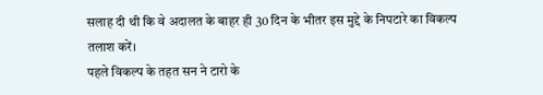सलाह दी थी कि वे अदालत के बाहर ही 30 दिन के भीतर इस मुद्दे के निपटारे का विकल्प तलाश करें।
पहले विकल्प के तहत सन ने टारो के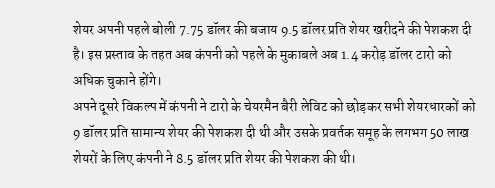शेयर अपनी पहले बोली 7.75 डॉलर की बजाय 9.5 डॉलर प्रति शेयर खरीदने की पेशकश दी है। इस प्रस्ताव के तहत अब कंपनी को पहले के मुकाबले अब 1.4 करोड़ डॉलर टारो को अधिक चुकाने होंगे।
अपने दूसरे विकल्प में कंपनी ने टारो के चेयरमैन बैरी लेविट को छोड़कर सभी शेयरधारकों को 9 डॉलर प्रति सामान्य शेयर की पेशकश दी थी और उसके प्रवर्तक समूह के लगभग 50 लाख शेयरों के लिए कंपनी ने 8.5 डॉलर प्रति शेयर की पेशकश की थी।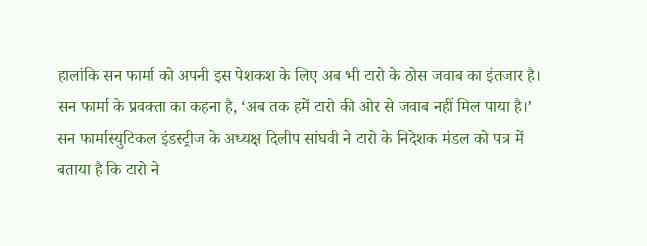हालांकि सन फार्मा को अपनी इस पेशकश के लिए अब भी टारो के ठोस जवाब का इंतजार है। सन फार्मा के प्रवक्ता का कहना है, ‘अब तक हमें टारो की ओर से जवाब नहीं मिल पाया है।’
सन फार्मास्युटिकल इंडस्ट्रीज के अध्यक्ष दिलीप सांघवी ने टारो के निदेशक मंडल को पत्र में बताया है कि टारो ने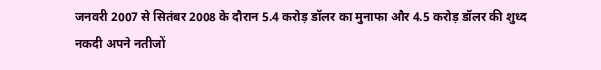जनवरी 2007 से सितंबर 2008 के दौरान 5.4 करोड़ डॉलर का मुनाफा और 4.5 करोड़ डॉलर की शुध्द नकदी अपने नतीजों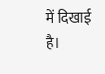में दिखाई है।